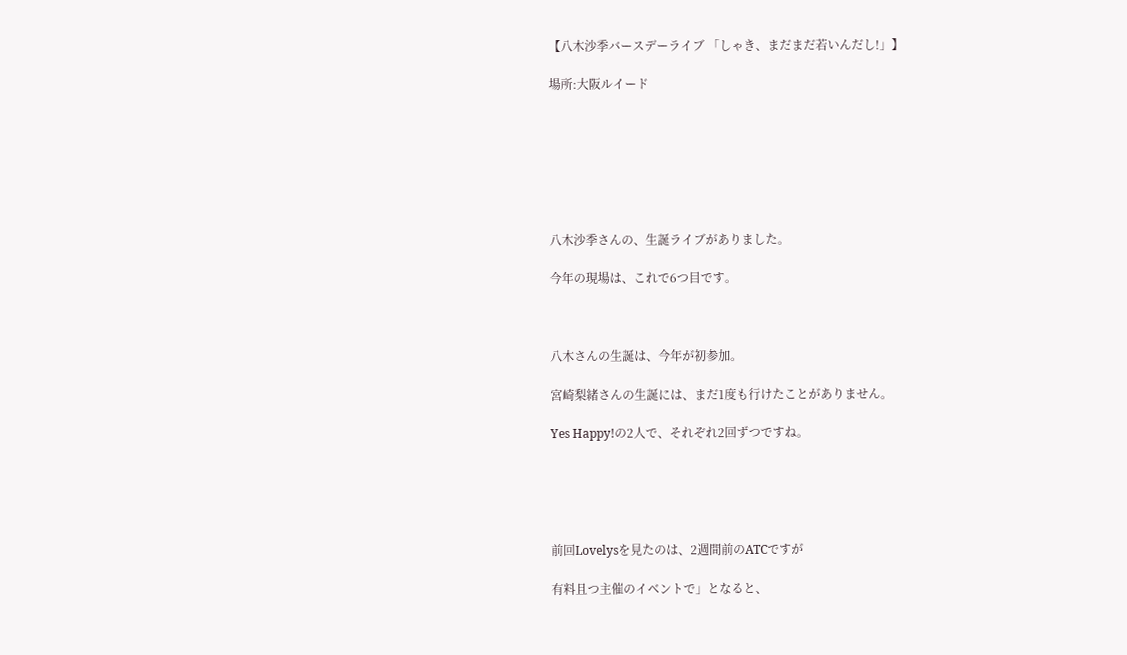【八木沙季バースデーライブ 「しゃき、まだまだ若いんだし!」】

場所:大阪ルイード







八木沙季さんの、生誕ライブがありました。

今年の現場は、これで6つ目です。



八木さんの生誕は、今年が初参加。

宮崎梨緒さんの生誕には、まだ1度も行けたことがありません。

Yes Happy!の2人で、それぞれ2回ずつですね。





前回Lovelysを見たのは、2週間前のATCですが

有料且つ主催のイベントで」となると、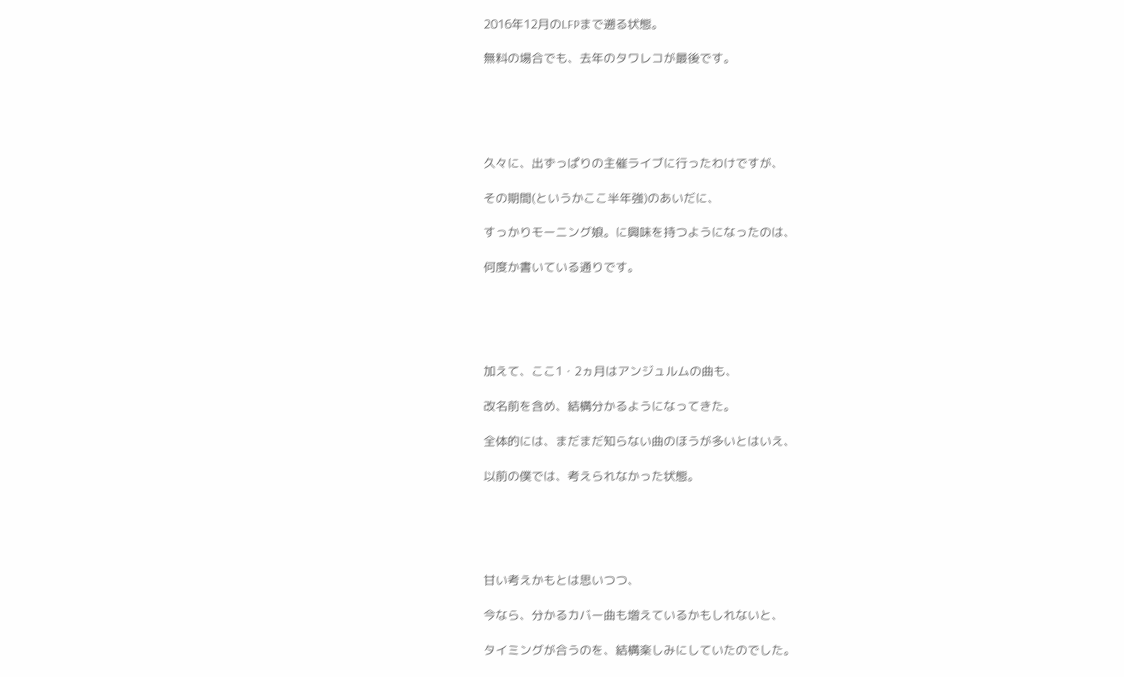2016年12月のLFPまで遡る状態。

無料の場合でも、去年のタワレコが最後です。





久々に、出ずっぱりの主催ライブに行ったわけですが、

その期間(というかここ半年強)のあいだに、

すっかりモーニング娘。に興味を持つようになったのは、

何度か書いている通りです。





加えて、ここ1・2ヵ月はアンジュルムの曲も、

改名前を含め、結構分かるようになってきた。

全体的には、まだまだ知らない曲のほうが多いとはいえ、

以前の僕では、考えられなかった状態。





甘い考えかもとは思いつつ、

今なら、分かるカバー曲も増えているかもしれないと、

タイミングが合うのを、結構楽しみにしていたのでした。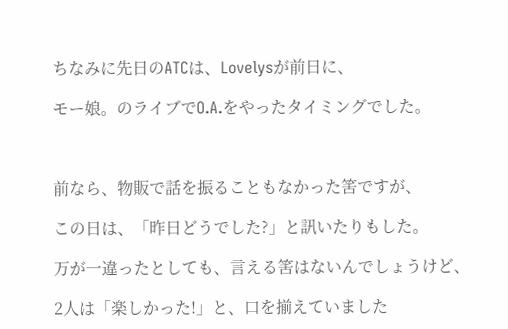ちなみに先日のATCは、Lovelysが前日に、

モー娘。のライブでO.A.をやったタイミングでした。



前なら、物販で話を振ることもなかった筈ですが、

この日は、「昨日どうでした?」と訊いたりもした。

万が一違ったとしても、言える筈はないんでしょうけど、

2人は「楽しかった!」と、口を揃えていました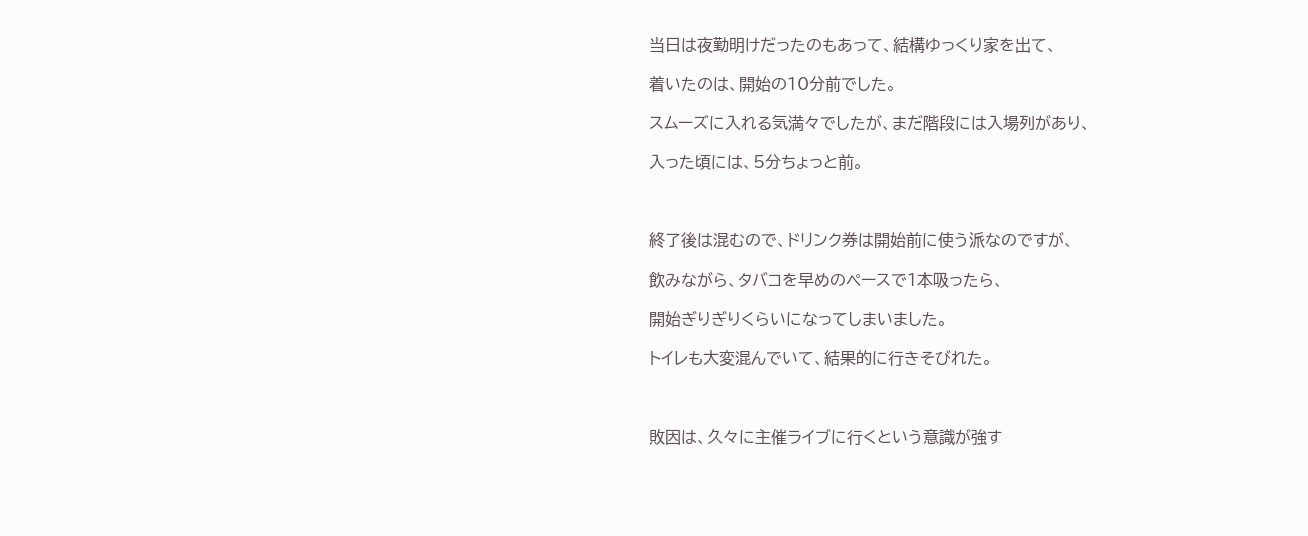当日は夜勤明けだったのもあって、結構ゆっくり家を出て、

着いたのは、開始の10分前でした。

スムーズに入れる気満々でしたが、まだ階段には入場列があり、

入った頃には、5分ちょっと前。



終了後は混むので、ドリンク券は開始前に使う派なのですが、

飲みながら、タバコを早めのペースで1本吸ったら、

開始ぎりぎりくらいになってしまいました。

トイレも大変混んでいて、結果的に行きそびれた。



敗因は、久々に主催ライブに行くという意識が強す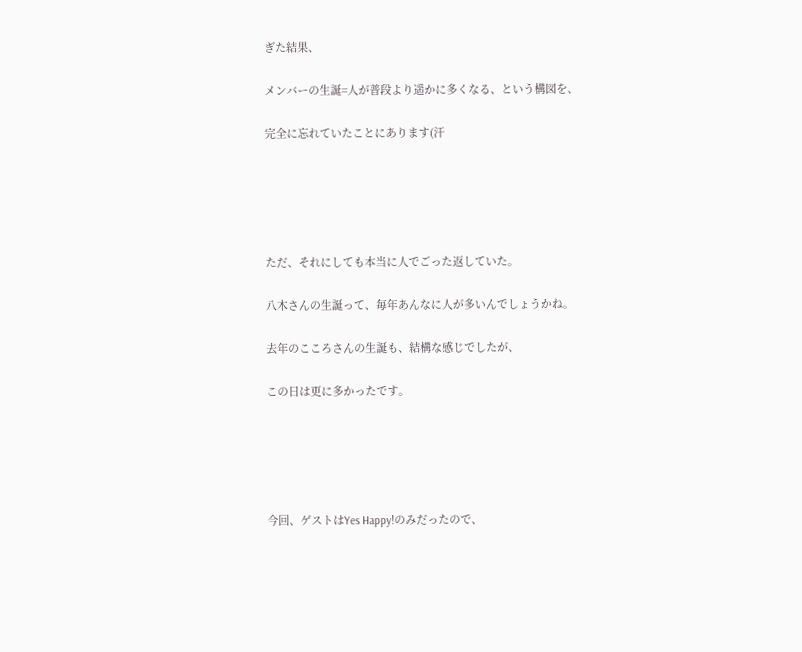ぎた結果、

メンバーの生誕=人が普段より遥かに多くなる、という構図を、

完全に忘れていたことにあります(汗





ただ、それにしても本当に人でごった返していた。

八木さんの生誕って、毎年あんなに人が多いんでしょうかね。

去年のこころさんの生誕も、結構な感じでしたが、

この日は更に多かったです。





今回、ゲストはYes Happy!のみだったので、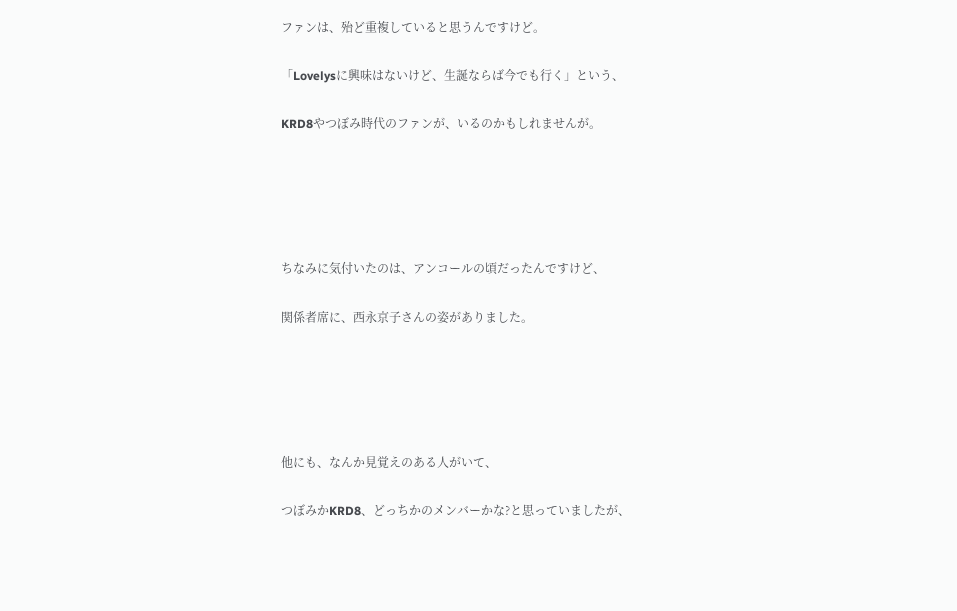ファンは、殆ど重複していると思うんですけど。

「Lovelysに興味はないけど、生誕ならば今でも行く」という、

KRD8やつぼみ時代のファンが、いるのかもしれませんが。





ちなみに気付いたのは、アンコールの頃だったんですけど、

関係者席に、西永京子さんの姿がありました。





他にも、なんか見覚えのある人がいて、

つぼみかKRD8、どっちかのメンバーかな?と思っていましたが、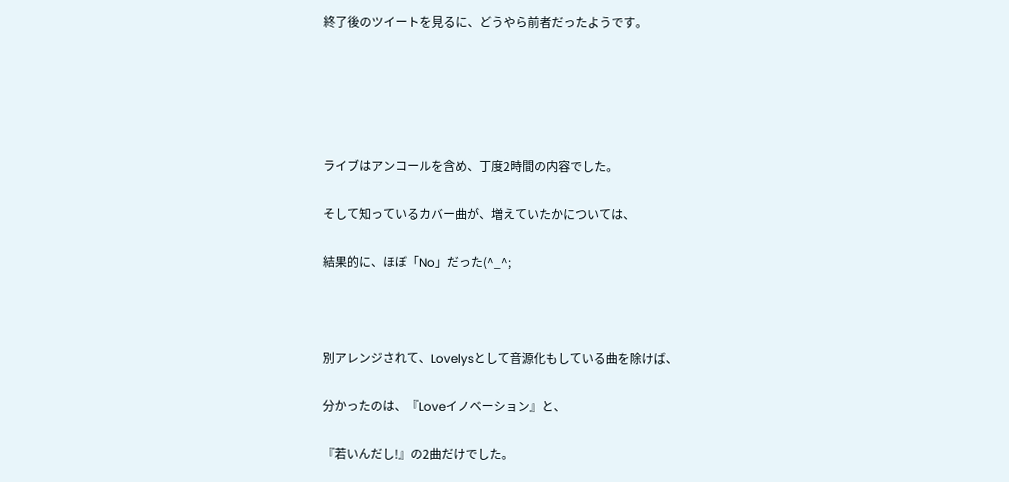終了後のツイートを見るに、どうやら前者だったようです。





ライブはアンコールを含め、丁度2時間の内容でした。

そして知っているカバー曲が、増えていたかについては、

結果的に、ほぼ「No」だった(^_^;



別アレンジされて、Lovelysとして音源化もしている曲を除けば、

分かったのは、『Loveイノベーション』と、

『若いんだし!』の2曲だけでした。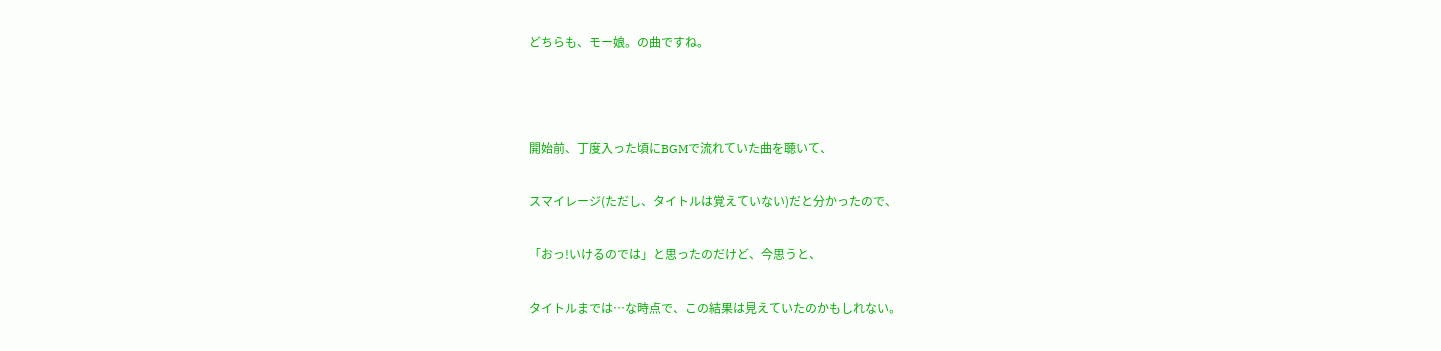どちらも、モー娘。の曲ですね。



開始前、丁度入った頃にBGMで流れていた曲を聴いて、

スマイレージ(ただし、タイトルは覚えていない)だと分かったので、

「おっ!いけるのでは」と思ったのだけど、今思うと、

タイトルまでは…な時点で、この結果は見えていたのかもしれない。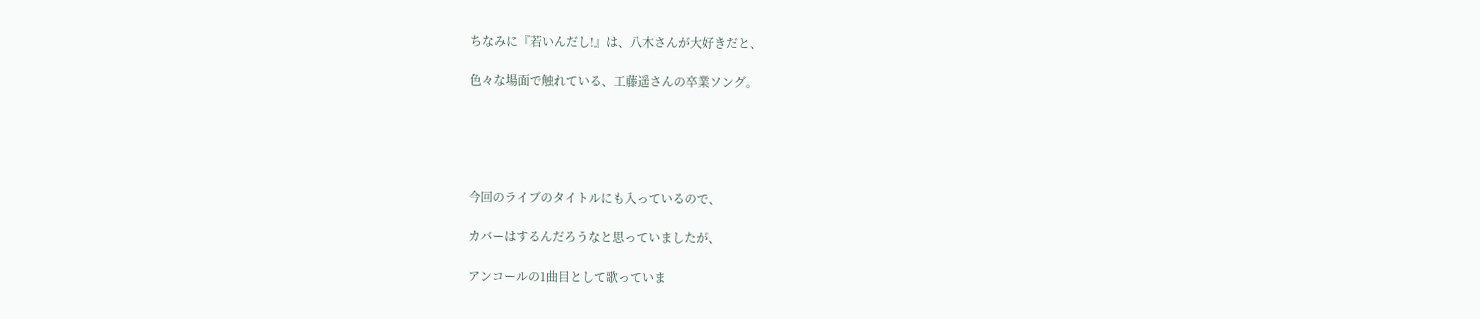ちなみに『若いんだし!』は、八木さんが大好きだと、

色々な場面で触れている、工藤遥さんの卒業ソング。





今回のライブのタイトルにも入っているので、

カバーはするんだろうなと思っていましたが、

アンコールの1曲目として歌っていま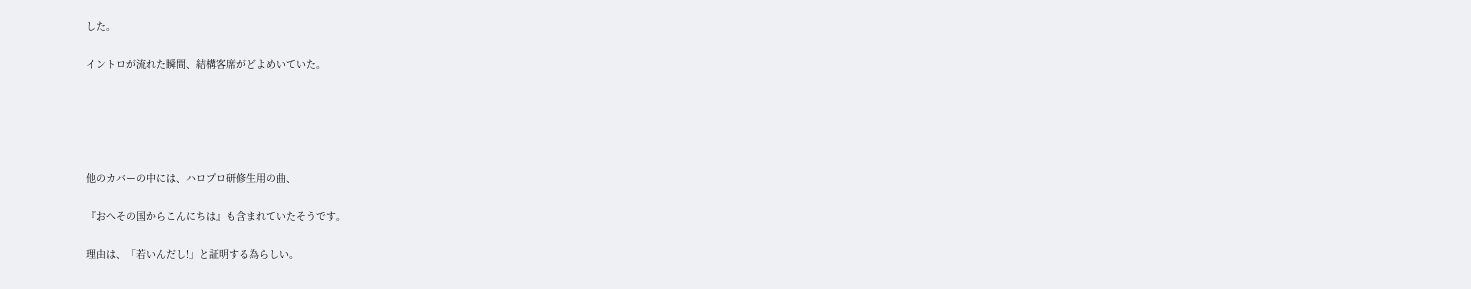した。

イントロが流れた瞬間、結構客席がどよめいていた。





他のカバーの中には、ハロプロ研修生用の曲、

『おへその国からこんにちは』も含まれていたそうです。

理由は、「若いんだし!」と証明する為らしい。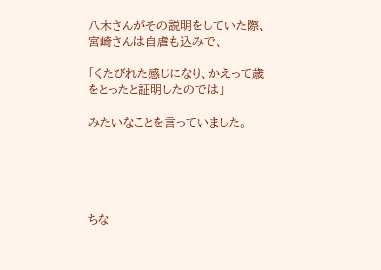八木さんがその説明をしていた際、宮崎さんは自虐も込みで、

「くたびれた感じになり、かえって歳をとったと証明したのでは」

みたいなことを言っていました。





ちな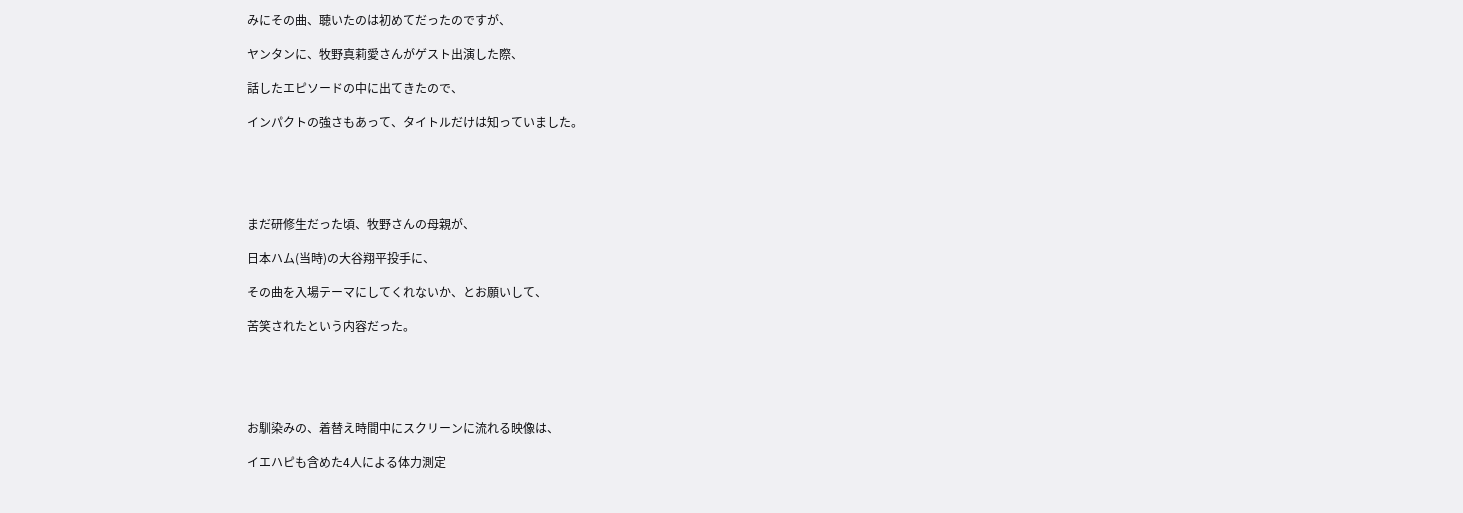みにその曲、聴いたのは初めてだったのですが、

ヤンタンに、牧野真莉愛さんがゲスト出演した際、

話したエピソードの中に出てきたので、

インパクトの強さもあって、タイトルだけは知っていました。





まだ研修生だった頃、牧野さんの母親が、

日本ハム(当時)の大谷翔平投手に、

その曲を入場テーマにしてくれないか、とお願いして、

苦笑されたという内容だった。





お馴染みの、着替え時間中にスクリーンに流れる映像は、

イエハピも含めた4人による体力測定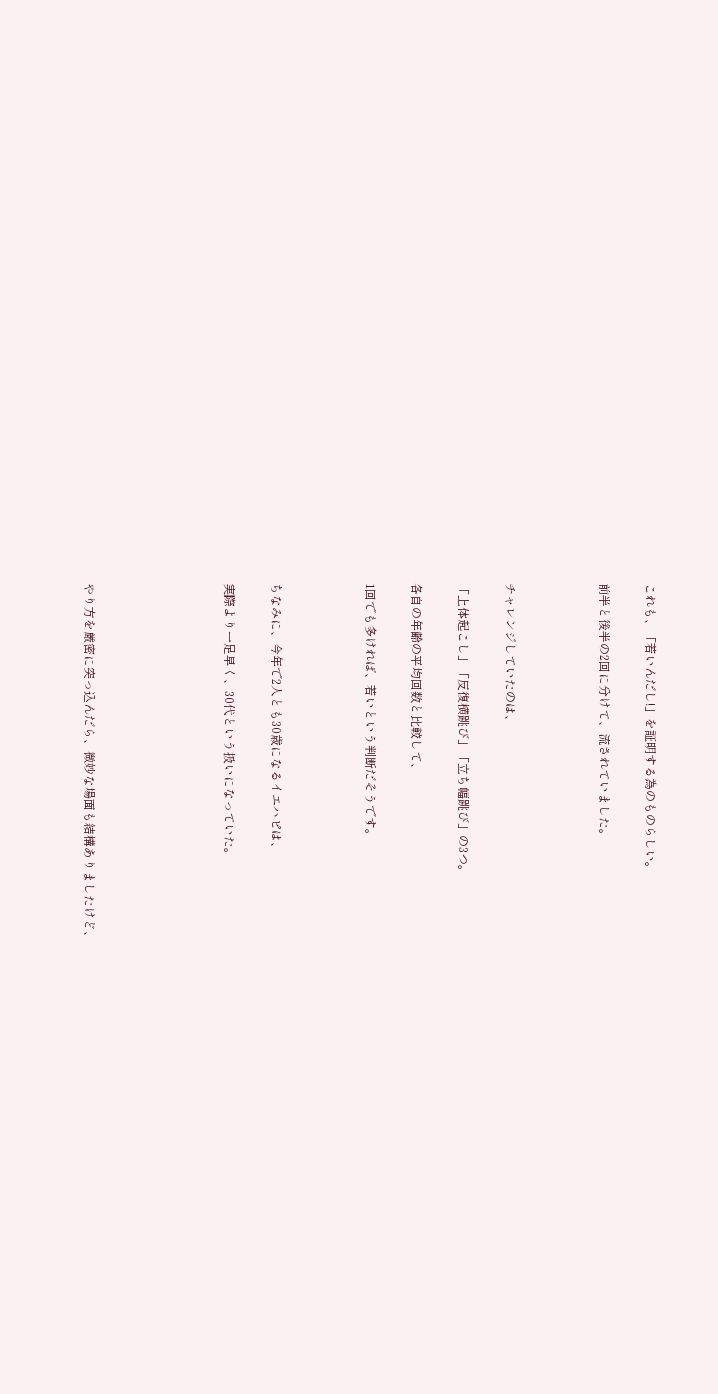これも、「若いんだし!」を証明する為のものらしい。

前半と後半の2回に分けて、流されていました。



チャレンジしていたのは、

「上体起こし」「反復横跳び」「立ち幅跳び」の3つ。

各自の年齢の平均回数と比較して、

1回でも多ければ、若いという判断だそうです。



ちなみに、今年で2人とも30歳になるイエハピは、

実際より一足早く、30代という扱いになっていた。





やり方を厳密に突っ込んだら、微妙な場面も結構ありましたけど、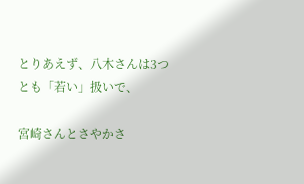とりあえず、八木さんは3つとも「若い」扱いで、

宮崎さんとさやかさ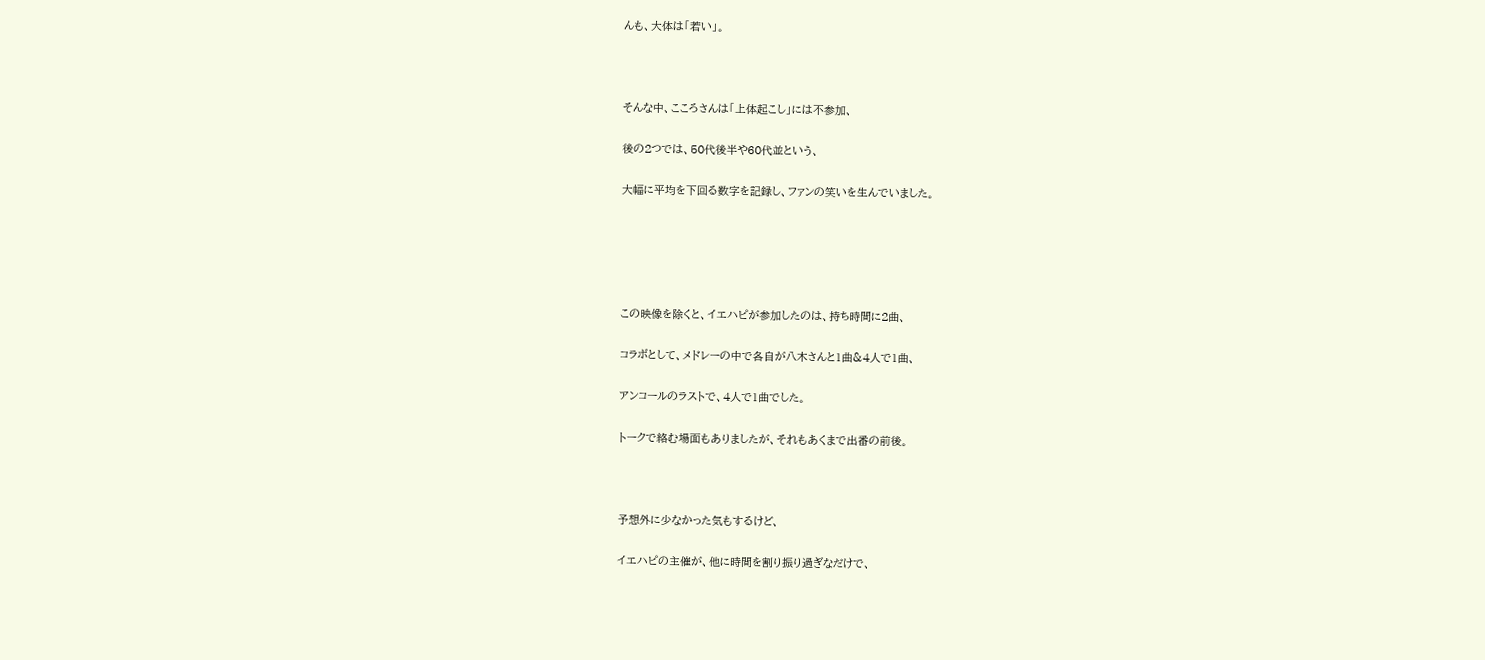んも、大体は「若い」。



そんな中、こころさんは「上体起こし」には不参加、

後の2つでは、50代後半や60代並という、

大幅に平均を下回る数字を記録し、ファンの笑いを生んでいました。





この映像を除くと、イエハピが参加したのは、持ち時間に2曲、

コラボとして、メドレーの中で各自が八木さんと1曲&4人で1曲、

アンコールのラストで、4人で1曲でした。

トークで絡む場面もありましたが、それもあくまで出番の前後。



予想外に少なかった気もするけど、

イエハピの主催が、他に時間を割り振り過ぎなだけで、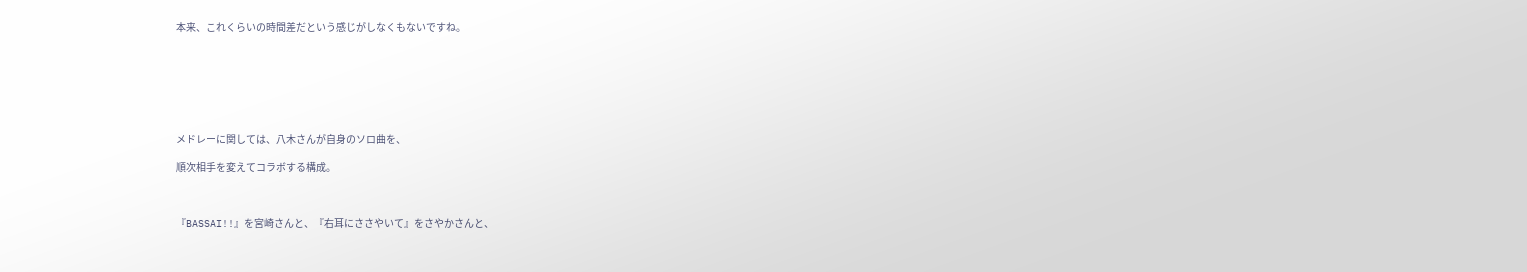本来、これくらいの時間差だという感じがしなくもないですね。







メドレーに関しては、八木さんが自身のソロ曲を、

順次相手を変えてコラボする構成。



『BASSAI!!』を宮崎さんと、『右耳にささやいて』をさやかさんと、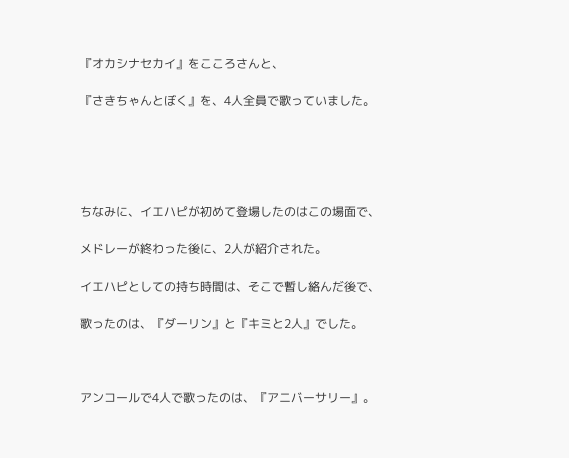『オカシナセカイ』をこころさんと、

『さきちゃんとぼく』を、4人全員で歌っていました。





ちなみに、イエハピが初めて登場したのはこの場面で、

メドレーが終わった後に、2人が紹介された。

イエハピとしての持ち時間は、そこで暫し絡んだ後で、

歌ったのは、『ダーリン』と『キミと2人』でした。



アンコールで4人で歌ったのは、『アニバーサリー』。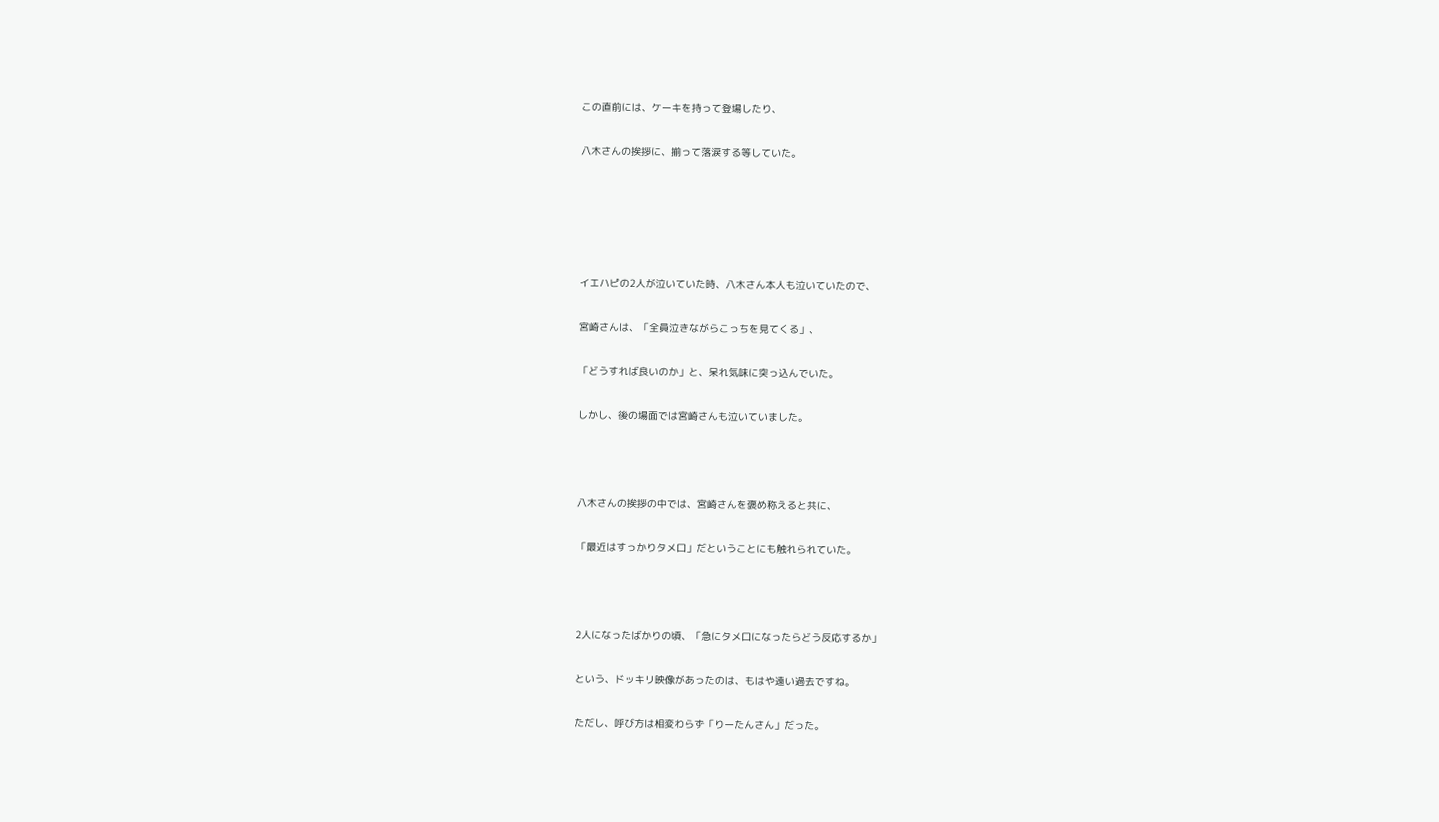この直前には、ケーキを持って登場したり、

八木さんの挨拶に、揃って落涙する等していた。





イエハピの2人が泣いていた時、八木さん本人も泣いていたので、

宮崎さんは、「全員泣きながらこっちを見てくる」、

「どうすれば良いのか」と、呆れ気味に突っ込んでいた。

しかし、後の場面では宮崎さんも泣いていました。



八木さんの挨拶の中では、宮崎さんを褒め称えると共に、

「最近はすっかりタメ口」だということにも触れられていた。



2人になったばかりの頃、「急にタメ口になったらどう反応するか」

という、ドッキリ映像があったのは、もはや遠い過去ですね。

ただし、呼び方は相変わらず「りーたんさん」だった。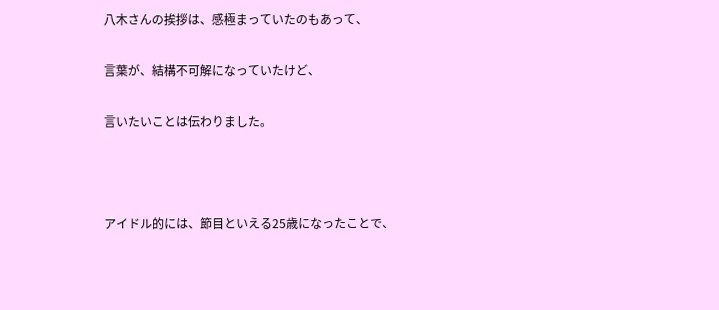八木さんの挨拶は、感極まっていたのもあって、

言葉が、結構不可解になっていたけど、

言いたいことは伝わりました。



アイドル的には、節目といえる25歳になったことで、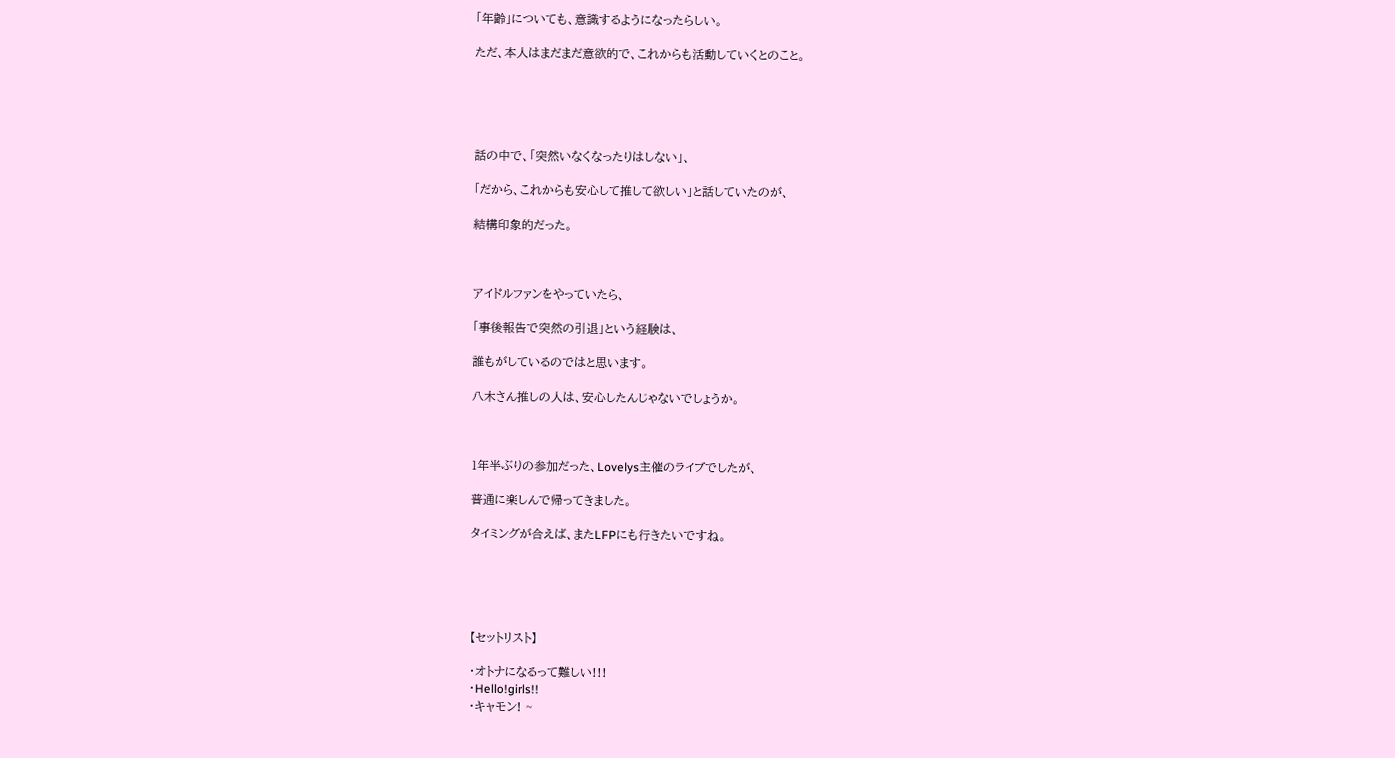「年齢」についても、意識するようになったらしい。

ただ、本人はまだまだ意欲的で、これからも活動していくとのこと。





話の中で、「突然いなくなったりはしない」、

「だから、これからも安心して推して欲しい」と話していたのが、

結構印象的だった。



アイドルファンをやっていたら、

「事後報告で突然の引退」という経験は、

誰もがしているのではと思います。

八木さん推しの人は、安心したんじゃないでしょうか。



1年半ぶりの参加だった、Lovelys主催のライブでしたが、

普通に楽しんで帰ってきました。

タイミングが合えば、またLFPにも行きたいですね。





【セットリスト】

・オトナになるって難しい!!!
・Hello!girls!!
・キャモン! ~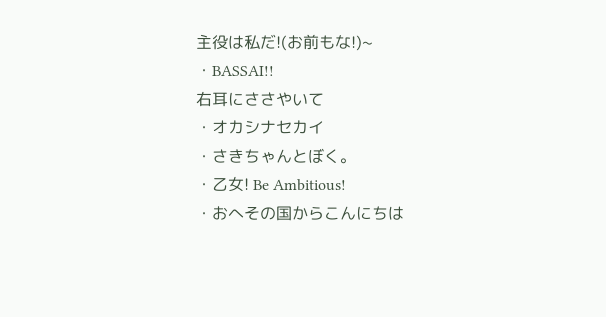主役は私だ!(お前もな!)~
・BASSAI!!
右耳にささやいて
・オカシナセカイ
・さきちゃんとぼく。
・乙女! Be Ambitious!
・おへその国からこんにちは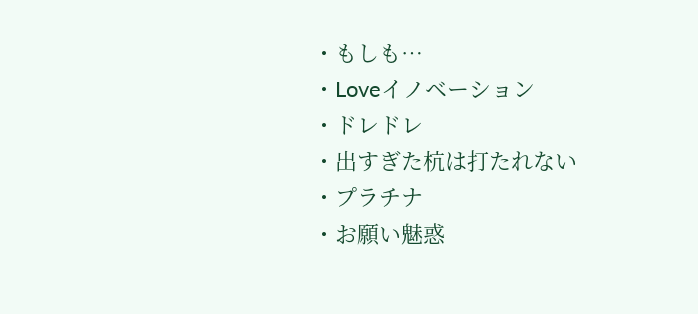・もしも…
・Loveイノベーション
・ドレドレ
・出すぎた杭は打たれない
・プラチナ
・お願い魅惑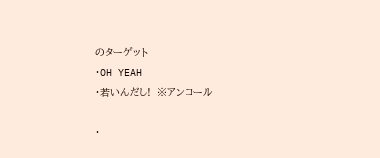のターゲット
・OH YEAH
・若いんだし!  ※アンコール

・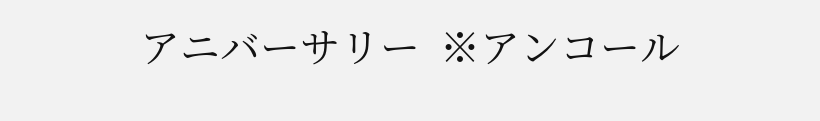アニバーサリー  ※アンコール